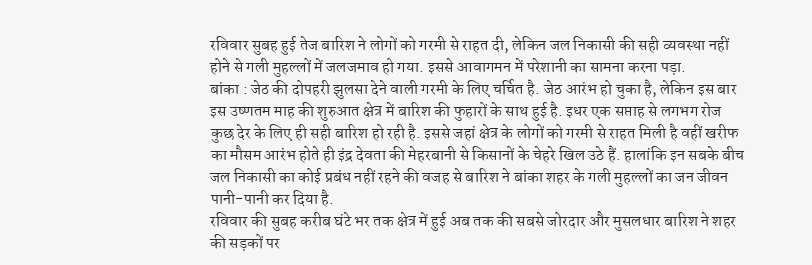रविवार सुबह हुई तेज बारिश ने लोगों को गरमी से राहत दी, लेकिन जल निकासी की सही व्यवस्था नहीं होने से गली मुहल्लों में जलजमाव हो गया. इससे आवागमन में परेशानी का सामना करना पड़ा.
बांका : जेठ की दोपहरी झुलसा देने वाली गरमी के लिए चर्चित है. जेठ आरंभ हो चुका है, लेकिन इस बार इस उष्णतम माह की शुरुआत क्षेत्र में बारिश की फुहारों के साथ हुई है. इधर एक सप्ताह से लगभग रोज कुछ देर के लिए ही सही बारिश हो रही है. इससे जहां क्षेत्र के लोगों को गरमी से राहत मिली है वहीं खरीफ का मौसम आरंभ होते ही इंद्र देवता की मेहरबानी से किसानों के चेहरे खिल उठे हैं. हालांकि इन सबके बीच जल निकासी का कोई प्रबंध नहीं रहने की वजह से बारिश ने बांका शहर के गली मुहल्लों का जन जीवन पानी-पानी कर दिया है.
रविवार की सुबह करीब घंटे भर तक क्षेत्र में हुई अब तक की सबसे जोरदार और मुसलधार बारिश ने शहर की सड़कों पर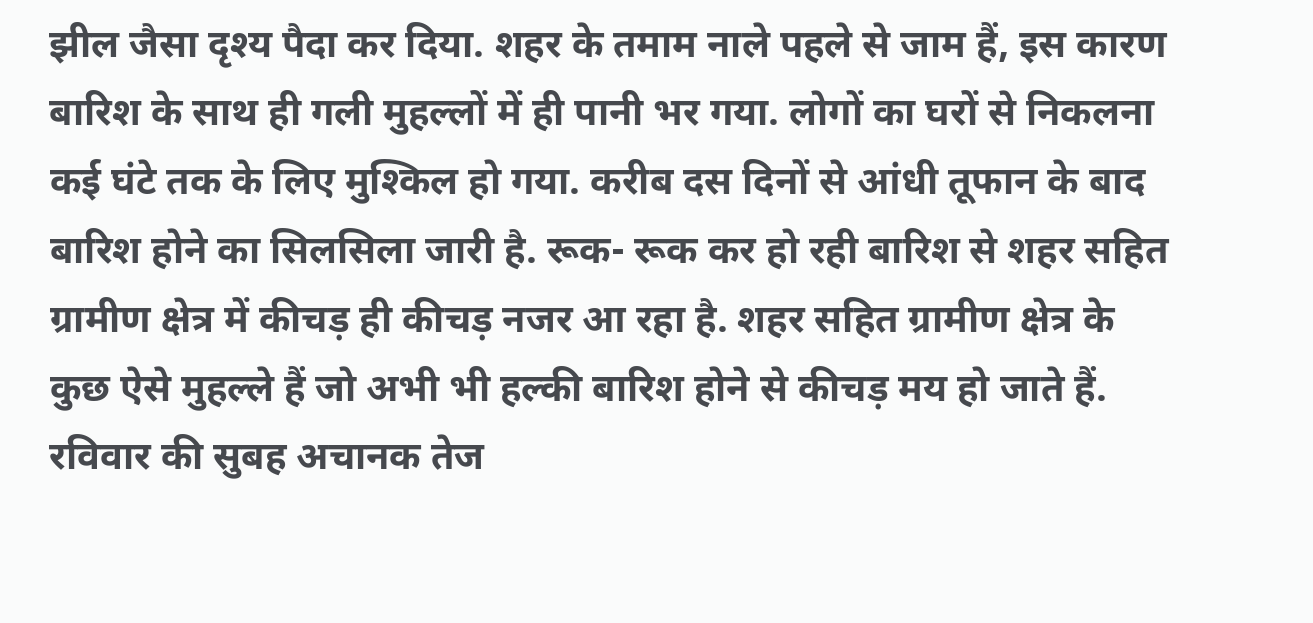झील जैसा दृश्य पैदा कर दिया. शहर के तमाम नाले पहले से जाम हैं, इस कारण बारिश के साथ ही गली मुहल्लों में ही पानी भर गया. लोगों का घरों से निकलना कई घंटे तक के लिए मुश्किल हो गया. करीब दस दिनों से आंधी तूफान के बाद बारिश होने का सिलसिला जारी है. रूक- रूक कर हो रही बारिश से शहर सहित ग्रामीण क्षेत्र में कीचड़ ही कीचड़ नजर आ रहा है. शहर सहित ग्रामीण क्षेत्र के कुछ ऐसे मुहल्ले हैं जो अभी भी हल्की बारिश होने से कीचड़ मय हो जाते हैं. रविवार की सुबह अचानक तेज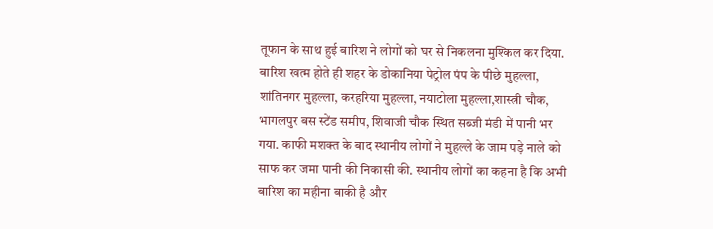तूफान के साथ हुई बारिश ने लोगों को घर से निकलना मुश्किल कर दिया. बारिश खत्म होते ही शहर के डोकानिया पेट्रोल पंप के पीछे मुहल्ला, शांतिनगर मुहल्ला, करहरिया मुहल्ला, नयाटोला मुहल्ला,शास्त्री चौक, भागलपुर बस स्टेंड समीप, शिवाजी चौक स्थित सब्जी मंडी में पानी भर गया. काफी मशक्त के बाद स्थानीय लोगों ने मुहल्ले के जाम पड़े नाले को साफ कर जमा पानी की निकासी की. स्थानीय लोगों का कहना है कि अभी बारिश का महीना बाकी है और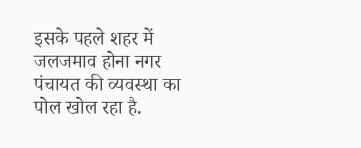इसके पहले शहर में जलजमाव होना नगर पंचायत की व्यवस्था का पोल खोल रहा है.